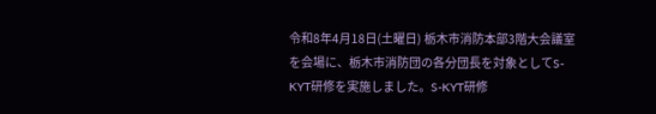令和8年4月18日(土曜日) 栃木市消防本部3階大会議室を会場に、栃木市消防団の各分団長を対象としてS-KYT研修を実施しました。S-KYT研修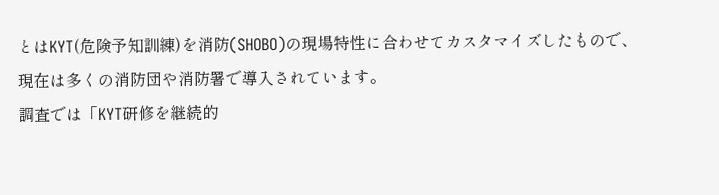とはKYT(危険予知訓練)を消防(SHOBO)の現場特性に合わせてカスタマイズしたもので、現在は多くの消防団や消防署で導入されています。
調査では「KYT研修を継続的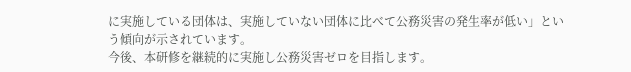に実施している団体は、実施していない団体に比べて公務災害の発生率が低い」という傾向が示されています。
今後、本研修を継続的に実施し公務災害ゼロを目指します。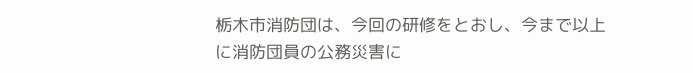栃木市消防団は、今回の研修をとおし、今まで以上に消防団員の公務災害に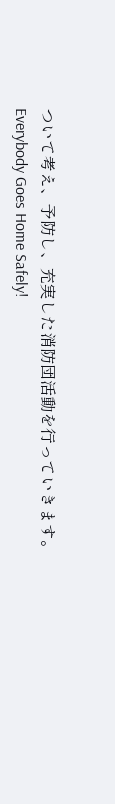ついて考え、予防し、充実した消防団活動を行っていきます。
Everybody Goes Home Safely!